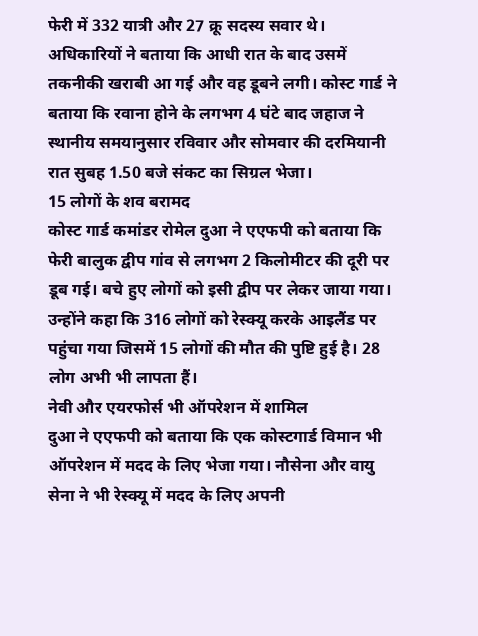फेरी में 332 यात्री और 27 क्रू सदस्य सवार थे। अधिकारियों ने बताया कि आधी रात के बाद उसमें तकनीकी खराबी आ गई और वह डूबने लगी। कोस्ट गार्ड ने बताया कि रवाना होने के लगभग 4 घंटे बाद जहाज ने स्थानीय समयानुसार रविवार और सोमवार की दरमियानी रात सुबह 1.50 बजे संकट का सिग्रल भेजा।
15 लोगों के शव बरामद
कोस्ट गार्ड कमांडर रोमेल दुआ ने एएफपी को बताया कि फेरी बालुक द्वीप गांव से लगभग 2 किलोमीटर की दूरी पर डूब गई। बचे हुए लोगों को इसी द्वीप पर लेकर जाया गया। उन्होंने कहा कि 316 लोगों को रेस्क्यू करके आइलैंड पर पहुंचा गया जिसमें 15 लोगों की मौत की पुष्टि हुई है। 28 लोग अभी भी लापता हैं।
नेवी और एयरफोर्स भी ऑपरेशन में शामिल
दुआ ने एएफपी को बताया कि एक कोस्टगार्ड विमान भी ऑपरेशन में मदद के लिए भेजा गया। नौसेना और वायु सेना ने भी रेस्क्यू में मदद के लिए अपनी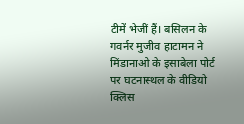टीमें भेजीं हैं। बसिलन के गवर्नर मुजीव हाटामन ने मिंडानाओ के इसाबेला पोर्ट पर घटनास्थल के वीडियो क्लिस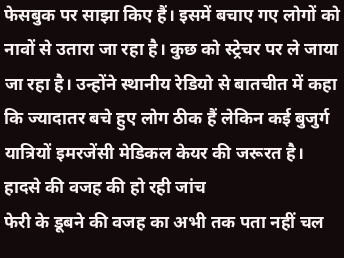फेसबुक पर साझा किए हैं। इसमें बचाए गए लोगों को नावों से उतारा जा रहा है। कुछ को स्ट्रेचर पर ले जाया जा रहा है। उन्होंने स्थानीय रेडियो से बातचीत में कहा कि ज्यादातर बचे हुए लोग ठीक हैं लेकिन कई बुजुर्ग यात्रियों इमरजेंसी मेडिकल केयर की जरूरत है।
हादसे की वजह की हो रही जांच
फेरी के डूबने की वजह का अभी तक पता नहीं चल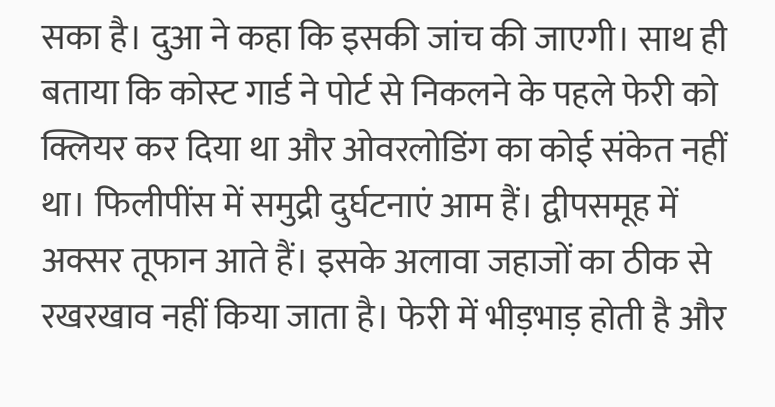सका है। दुआ ने कहा कि इसकी जांच की जाएगी। साथ ही बताया कि कोस्ट गार्ड ने पोर्ट से निकलने के पहले फेरी को क्लियर कर दिया था और ओवरलोडिंग का कोई संकेत नहीं था। फिलीपींस में समुद्री दुर्घटनाएं आम हैं। द्वीपसमूह में अक्सर तूफान आते हैं। इसके अलावा जहाजों का ठीक से रखरखाव नहीं किया जाता है। फेरी में भीड़भाड़ होती है और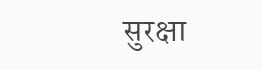सुरक्षा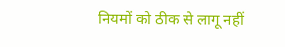नियमों को ठीक से लागू नहीं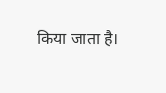किया जाता है।